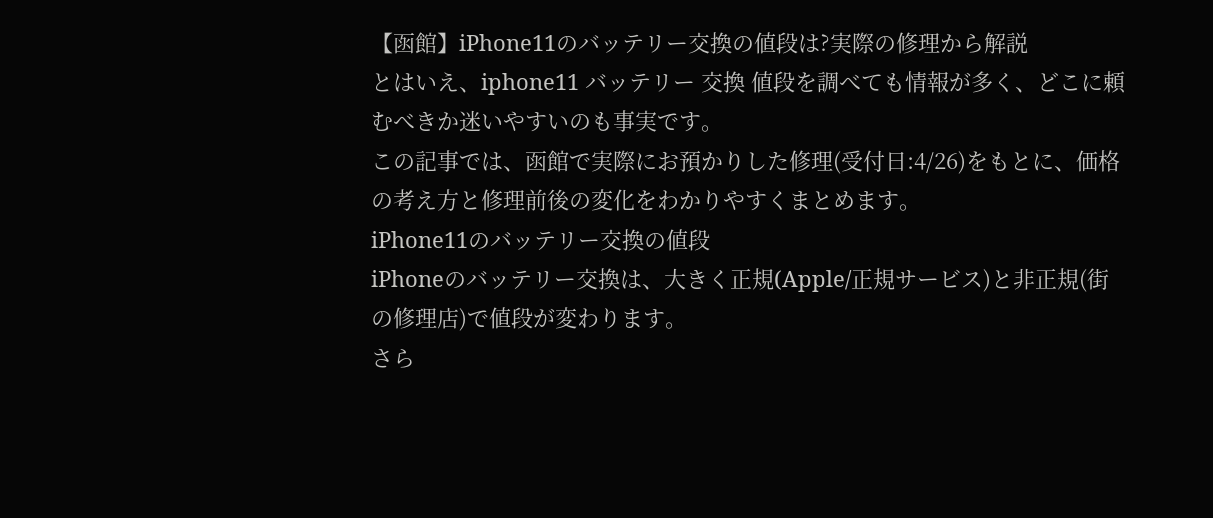【函館】iPhone11のバッテリー交換の値段は?実際の修理から解説
とはいえ、iphone11 バッテリー 交換 値段を調べても情報が多く、どこに頼むべきか迷いやすいのも事実です。
この記事では、函館で実際にお預かりした修理(受付日:4/26)をもとに、価格の考え方と修理前後の変化をわかりやすくまとめます。
iPhone11のバッテリー交換の値段
iPhoneのバッテリー交換は、大きく正規(Apple/正規サービス)と非正規(街の修理店)で値段が変わります。
さら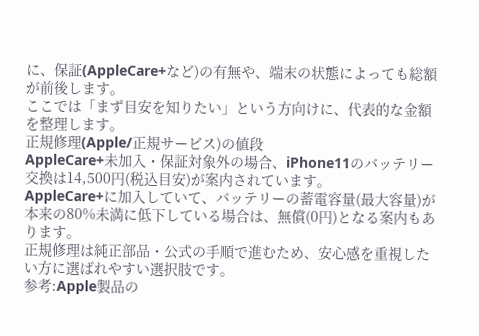に、保証(AppleCare+など)の有無や、端末の状態によっても総額が前後します。
ここでは「まず目安を知りたい」という方向けに、代表的な金額を整理します。
正規修理(Apple/正規サービス)の値段
AppleCare+未加入・保証対象外の場合、iPhone11のバッテリー交換は14,500円(税込目安)が案内されています。
AppleCare+に加入していて、バッテリーの蓄電容量(最大容量)が本来の80%未満に低下している場合は、無償(0円)となる案内もあります。
正規修理は純正部品・公式の手順で進むため、安心感を重視したい方に選ばれやすい選択肢です。
参考:Apple製品の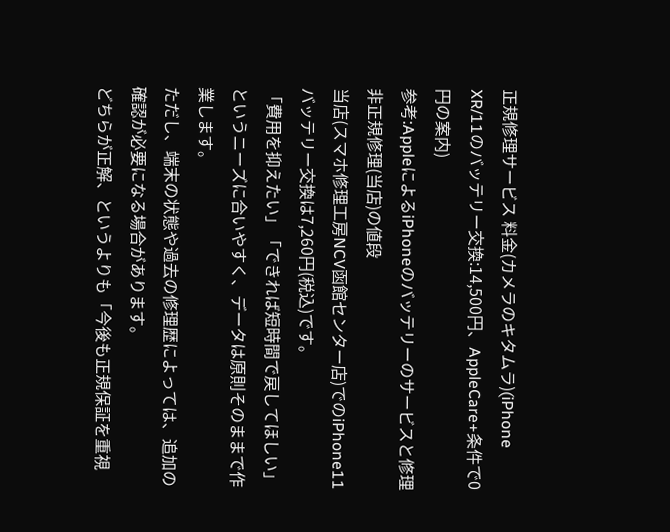正規修理サービス 料金(カメラのキタムラ)(iPhone XR/11のバッテリー交換:14,500円、AppleCare+条件で0円の案内)
参考:AppleによるiPhoneのバッテリーのサービスと修理
非正規修理(当店)の値段
当店(スマホ修理工房NCV函館センター店)でのiPhone11バッテリー交換は7,260円(税込)です。
「費用を抑えたい」「できれば短時間で戻してほしい」というニーズに合いやすく、データは原則そのままで作業します。
ただし、端末の状態や過去の修理歴によっては、追加の確認が必要になる場合があります。
どちらが正解、というよりも「今後も正規保証を重視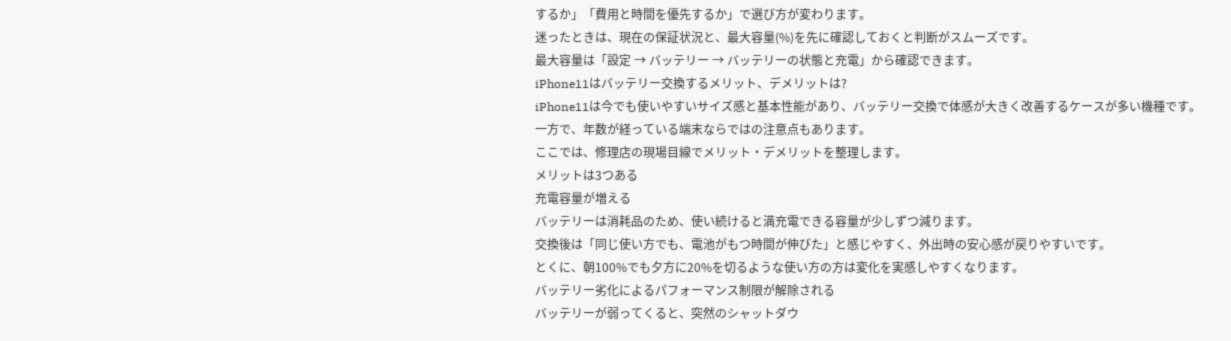するか」「費用と時間を優先するか」で選び方が変わります。
迷ったときは、現在の保証状況と、最大容量(%)を先に確認しておくと判断がスムーズです。
最大容量は「設定 → バッテリー → バッテリーの状態と充電」から確認できます。
iPhone11はバッテリー交換するメリット、デメリットは?
iPhone11は今でも使いやすいサイズ感と基本性能があり、バッテリー交換で体感が大きく改善するケースが多い機種です。
一方で、年数が経っている端末ならではの注意点もあります。
ここでは、修理店の現場目線でメリット・デメリットを整理します。
メリットは3つある
充電容量が増える
バッテリーは消耗品のため、使い続けると満充電できる容量が少しずつ減ります。
交換後は「同じ使い方でも、電池がもつ時間が伸びた」と感じやすく、外出時の安心感が戻りやすいです。
とくに、朝100%でも夕方に20%を切るような使い方の方は変化を実感しやすくなります。
バッテリー劣化によるパフォーマンス制限が解除される
バッテリーが弱ってくると、突然のシャットダウ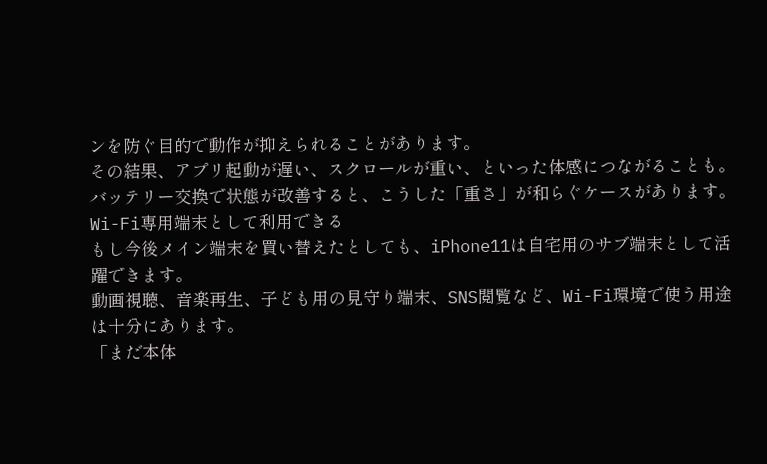ンを防ぐ目的で動作が抑えられることがあります。
その結果、アプリ起動が遅い、スクロールが重い、といった体感につながることも。
バッテリー交換で状態が改善すると、こうした「重さ」が和らぐケースがあります。
Wi-Fi専用端末として利用できる
もし今後メイン端末を買い替えたとしても、iPhone11は自宅用のサブ端末として活躍できます。
動画視聴、音楽再生、子ども用の見守り端末、SNS閲覧など、Wi-Fi環境で使う用途は十分にあります。
「まだ本体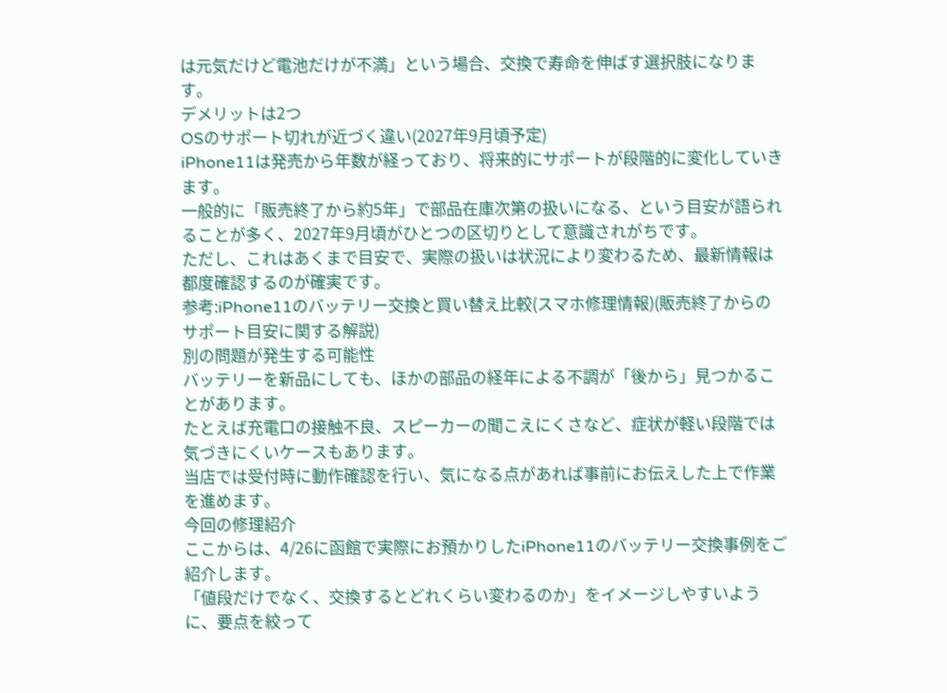は元気だけど電池だけが不満」という場合、交換で寿命を伸ばす選択肢になります。
デメリットは2つ
OSのサポート切れが近づく違い(2027年9月頃予定)
iPhone11は発売から年数が経っており、将来的にサポートが段階的に変化していきます。
一般的に「販売終了から約5年」で部品在庫次第の扱いになる、という目安が語られることが多く、2027年9月頃がひとつの区切りとして意識されがちです。
ただし、これはあくまで目安で、実際の扱いは状況により変わるため、最新情報は都度確認するのが確実です。
参考:iPhone11のバッテリー交換と買い替え比較(スマホ修理情報)(販売終了からのサポート目安に関する解説)
別の問題が発生する可能性
バッテリーを新品にしても、ほかの部品の経年による不調が「後から」見つかることがあります。
たとえば充電口の接触不良、スピーカーの聞こえにくさなど、症状が軽い段階では気づきにくいケースもあります。
当店では受付時に動作確認を行い、気になる点があれば事前にお伝えした上で作業を進めます。
今回の修理紹介
ここからは、4/26に函館で実際にお預かりしたiPhone11のバッテリー交換事例をご紹介します。
「値段だけでなく、交換するとどれくらい変わるのか」をイメージしやすいように、要点を絞って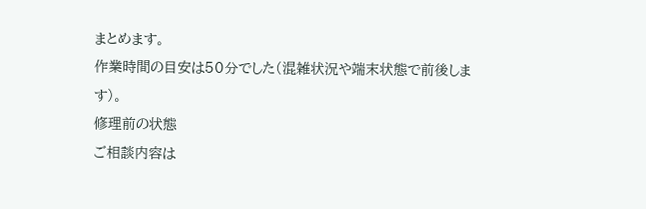まとめます。
作業時間の目安は50分でした(混雑状況や端末状態で前後します)。
修理前の状態
ご相談内容は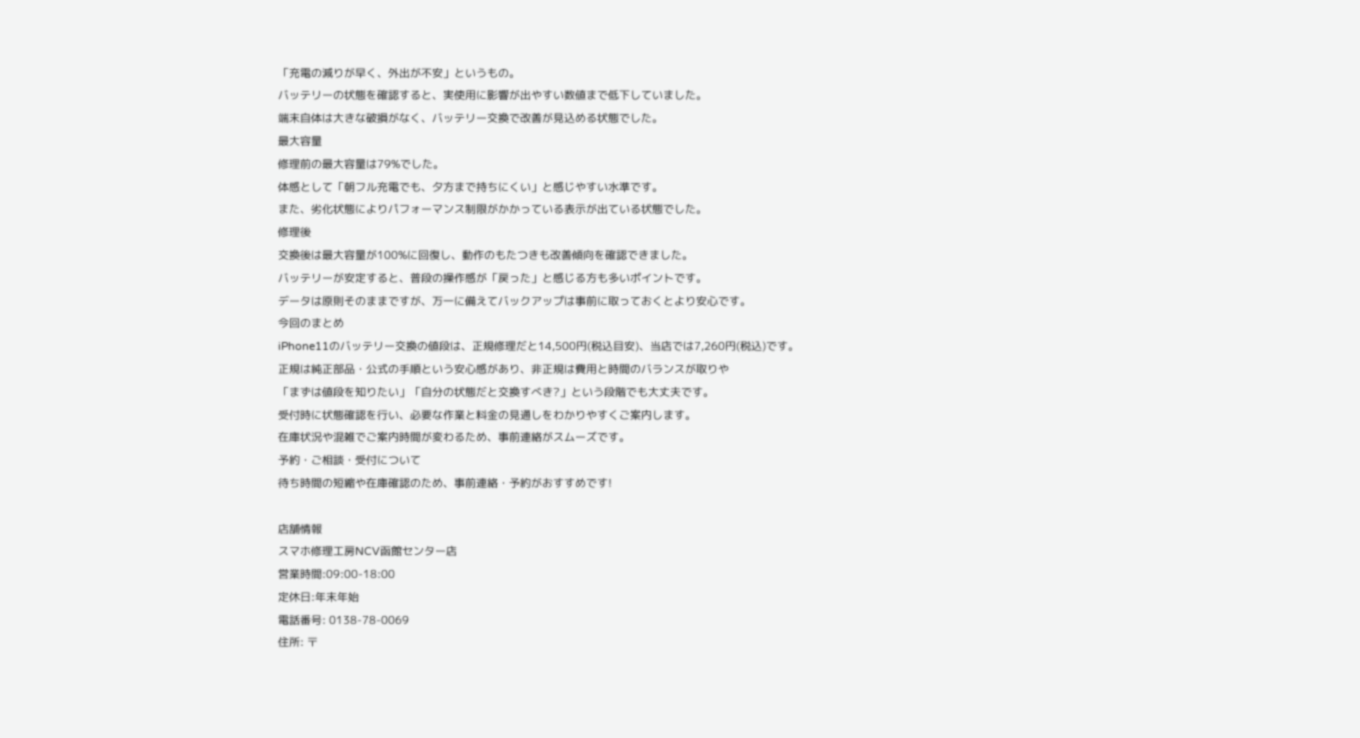「充電の減りが早く、外出が不安」というもの。
バッテリーの状態を確認すると、実使用に影響が出やすい数値まで低下していました。
端末自体は大きな破損がなく、バッテリー交換で改善が見込める状態でした。
最大容量
修理前の最大容量は79%でした。
体感として「朝フル充電でも、夕方まで持ちにくい」と感じやすい水準です。
また、劣化状態によりパフォーマンス制限がかかっている表示が出ている状態でした。
修理後
交換後は最大容量が100%に回復し、動作のもたつきも改善傾向を確認できました。
バッテリーが安定すると、普段の操作感が「戻った」と感じる方も多いポイントです。
データは原則そのままですが、万一に備えてバックアップは事前に取っておくとより安心です。
今回のまとめ
iPhone11のバッテリー交換の値段は、正規修理だと14,500円(税込目安)、当店では7,260円(税込)です。
正規は純正部品・公式の手順という安心感があり、非正規は費用と時間のバランスが取りや
「まずは値段を知りたい」「自分の状態だと交換すべき?」という段階でも大丈夫です。
受付時に状態確認を行い、必要な作業と料金の見通しをわかりやすくご案内します。
在庫状況や混雑でご案内時間が変わるため、事前連絡がスムーズです。
予約・ご相談・受付について
待ち時間の短縮や在庫確認のため、事前連絡・予約がおすすめです!

店舗情報
スマホ修理工房NCV函館センター店
営業時間:09:00-18:00
定休日:年末年始
電話番号: 0138-78-0069
住所: 〒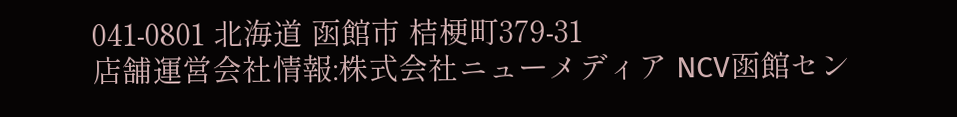041-0801 北海道 函館市 桔梗町379-31
店舗運営会社情報:株式会社ニューメディア NCV函館セン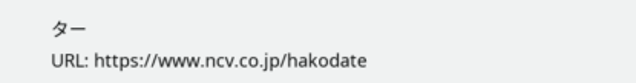ター
URL: https://www.ncv.co.jp/hakodate